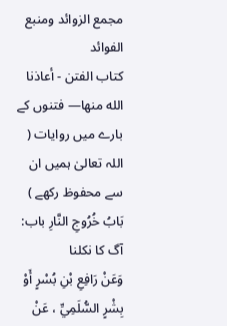مجمع الزوائد ومنبع الفوائد
كتاب الفتن - أعاذنا الله منها— فتنوں کے بارے میں روایات ( اللہ تعالیٰ ہمیں ان سے محفوظ رکھے )
بَابُ خُرُوجِ النَّارِ باب: آگ کا نکلنا
وَعَنْ رَافِعِ بْنِ بُسْرٍ أَوْ بِشْرٍ السُّلَمِيِّ ، عَنْ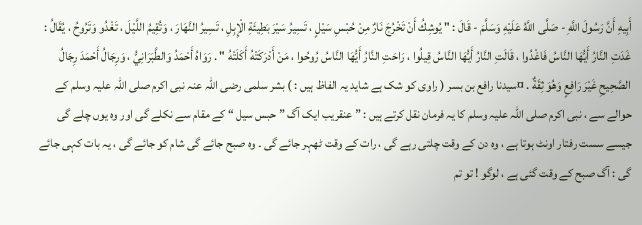أَبِيهِ أَنَّ رَسُولَ اللَّهِ - صَلَّى اللَّهُ عَلَيْهِ وَسَلَّمَ - قَالَ : " يُوشِكُ أَنْ تَخْرُجَ نَارٌ مِنْ حُبْسِ سَيْلٍ ، تَسِيرُ سَيْرَ بَطِيئَةِ الْإِبِلِ ، تَسِيرُ النَّهَارَ ، وَتُقِيمُ اللَّيْلَ ، تَغْدُو وَتَرُوحُ ، يُقَالُ : غَدَتِ النَّارُ أَيُّهَا النَّاسُ فَاغْدُوا ، قَالَتِ النَّارُ أَيُّهَا النَّاسُ قِيلُوا ، رَاحَتِ النَّارُ أَيُّهَا النَّاسُ رُوحُوا ، مَنْ أَدْرَكَتْهُ أَكَلَتْهُ " . رَوَاهُ أَحْمَدُ وَالطَّبَرَانِيُّ ، وَرِجَالُ أَحْمَدَ رِجَالُ الصَّحِيحِ غَيْرَ رَافِعٍ وَهُوَ ثِقَةٌ . ¤سیدنا رافع بن بسر ( راوی کو شک ہے شاید یہ الفاظ ہیں : ) بشر سلمی رضی اللہ عنہ نبی اکرم صلی اللہ علیہ وسلم کے حوالے سے ، نبی اکرم صلی اللہ علیہ وسلم کا یہ فرمان نقل کرتے ہیں : ” عنقریب ایک آگ ” حبس سیل “ کے مقام سے نکلے گی اور وہ یوں چلے گی جیسے سست رفتار اونٹ ہوتا ہے ، وہ دن کے وقت چلتی رہے گی ، رات کے وقت ٹھہر جائے گی ۔ وہ صبح جائے گی شام کو جائے گی ، یہ بات کہی جائے گی : آگ صبح کے وقت گئی ہے ، لوگو ! تو تم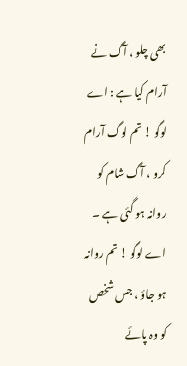بھی چلو ، آگ نے آرام کیا ہے : اے لوگو ! تم لوگ آرام کرو ، آگ شام کو روانہ ہو گئی ہے ۔ اے لوگو ! تم روانہ ہو جاؤ ، جس شخص کو وہ پائے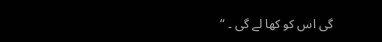گی اس کو کھا لے گی ۔ “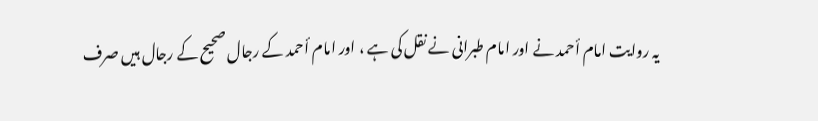یہ روایت امام أحمد نے اور امام طبرانی نے نقل کی ہے ، اور امام أحمد کے رجال صحیح کے رجال ہیں صرف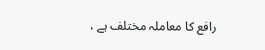رافع کا معاملہ مختلف ہے ،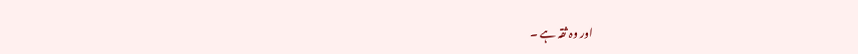اور وہ ثقہ ہے ۔